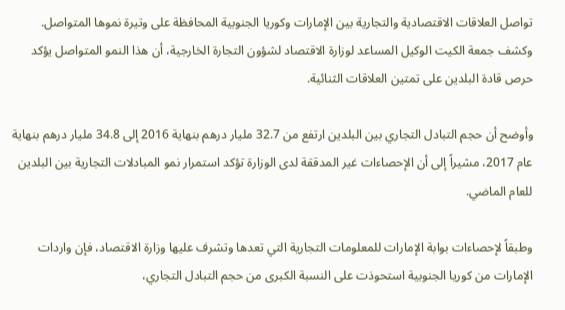تواصل العلاقات الاقتصادية والتجارية بين الإمارات وكوريا الجنوبية المحافظة على وتيرة نموها المتواصل. وكشف جمعة الكيت الوكيل المساعد لوزارة الاقتصاد لشؤون التجارة الخارجية، أن هذا النمو المتواصل يؤكد حرص قادة البلدين على تمتين العلاقات الثنائية.

وأوضح أن حجم التبادل التجاري بين البلدين ارتفع من 32.7 مليار درهم بنهاية 2016 إلى 34.8 مليار درهم بنهاية عام 2017، مشيراً إلى أن الإحصاءات غير المدققة لدى الوزارة تؤكد استمرار نمو المبادلات التجارية بين البلدين للعام الماضي.

وطبقاً لإحصاءات بوابة الإمارات للمعلومات التجارية التي تعدها وتشرف عليها وزارة الاقتصاد، فإن واردات الإمارات من كوريا الجنوبية استحوذت على النسبة الكبرى من حجم التبادل التجاري،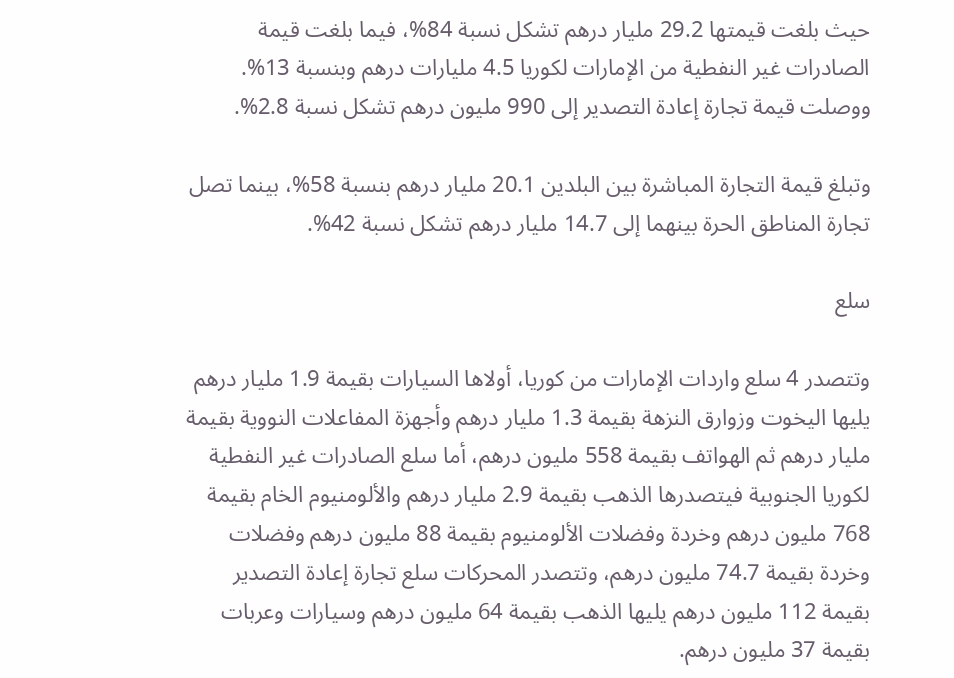حيث بلغت قيمتها 29.2 مليار درهم تشكل نسبة 84%، فيما بلغت قيمة الصادرات غير النفطية من الإمارات لكوريا 4.5 مليارات درهم وبنسبة 13%. ووصلت قيمة تجارة إعادة التصدير إلى 990 مليون درهم تشكل نسبة 2.8%.

وتبلغ قيمة التجارة المباشرة بين البلدين 20.1 مليار درهم بنسبة 58%، بينما تصل تجارة المناطق الحرة بينهما إلى 14.7 مليار درهم تشكل نسبة 42%.

سلع

وتتصدر 4 سلع واردات الإمارات من كوريا، أولاها السيارات بقيمة 1.9 مليار درهم يليها اليخوت وزوارق النزهة بقيمة 1.3 مليار درهم وأجهزة المفاعلات النووية بقيمة مليار درهم ثم الهواتف بقيمة 558 مليون درهم، أما سلع الصادرات غير النفطية لكوريا الجنوبية فيتصدرها الذهب بقيمة 2.9 مليار درهم والألومنيوم الخام بقيمة 768 مليون درهم وخردة وفضلات الألومنيوم بقيمة 88 مليون درهم وفضلات وخردة بقيمة 74.7 مليون درهم، وتتصدر المحركات سلع تجارة إعادة التصدير بقيمة 112 مليون درهم يليها الذهب بقيمة 64 مليون درهم وسيارات وعربات بقيمة 37 مليون درهم.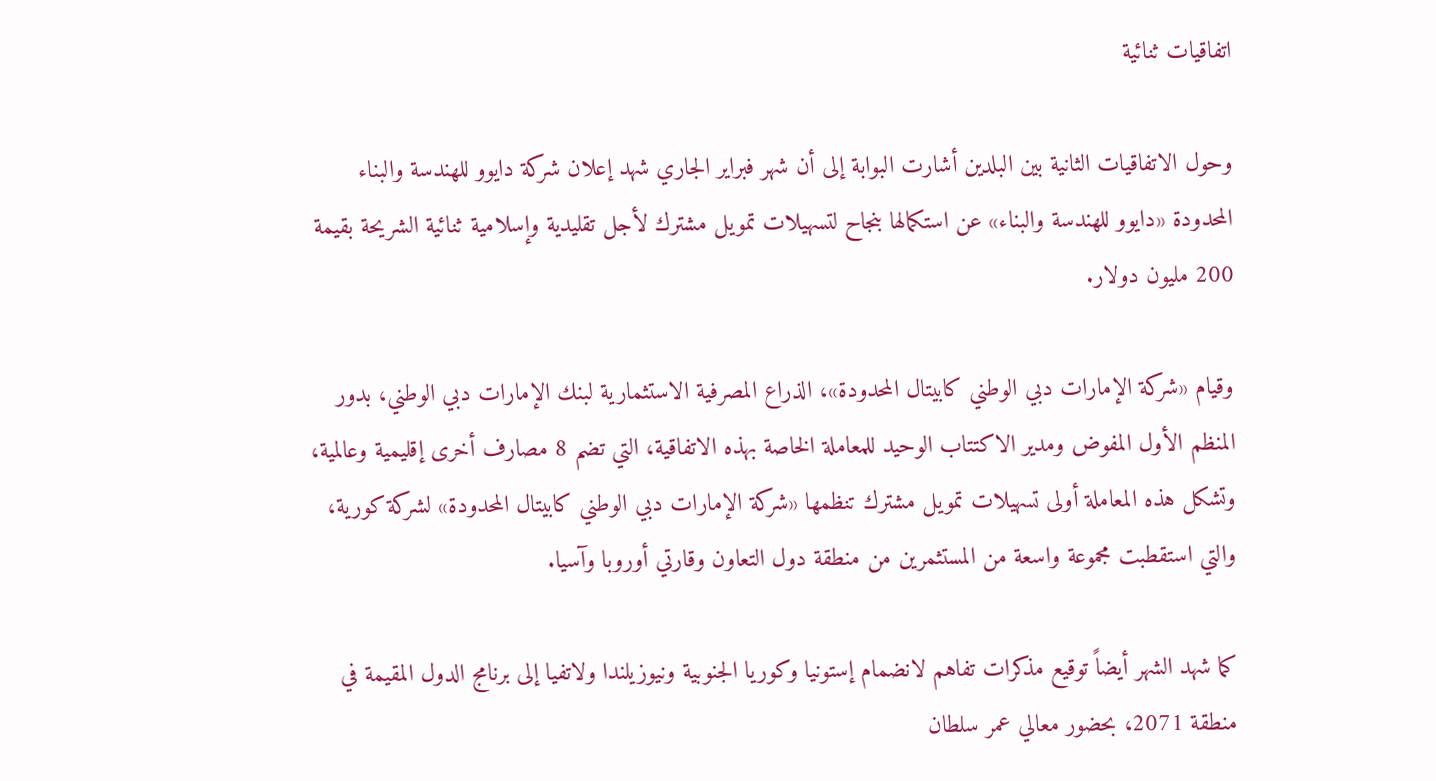اتفاقيات ثنائية

وحول الاتفاقيات الثانية بين البلدين أشارت البوابة إلى أن شهر فبراير الجاري شهد إعلان شركة دايوو للهندسة والبناء المحدودة «دايوو للهندسة والبناء» عن استكمالها بنجاح لتسهيلات تمويل مشترك لأجل تقليدية وإسلامية ثنائية الشريحة بقيمة 200 مليون دولار.

وقيام «شركة الإمارات دبي الوطني كابيتال المحدودة»، الذراع المصرفية الاستثمارية لبنك الإمارات دبي الوطني، بدور المنظم الأول المفوض ومدير الاكتتاب الوحيد للمعاملة الخاصة بهذه الاتفاقية، التي تضم 8 مصارف أخرى إقليمية وعالمية، وتشكل هذه المعاملة أولى تسهيلات تمويل مشترك تنظمها «شركة الإمارات دبي الوطني كابيتال المحدودة» لشركة كورية، والتي استقطبت مجموعة واسعة من المستثمرين من منطقة دول التعاون وقارتي أوروبا وآسيا.

كما شهد الشهر أيضاً توقيع مذكرات تفاهم لانضمام إستونيا وكوريا الجنوبية ونيوزيلندا ولاتفيا إلى برنامج الدول المقيمة في منطقة 2071، بحضور معالي عمر سلطان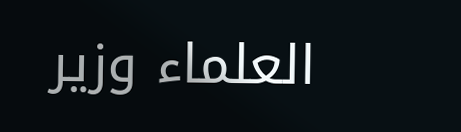العلماء وزير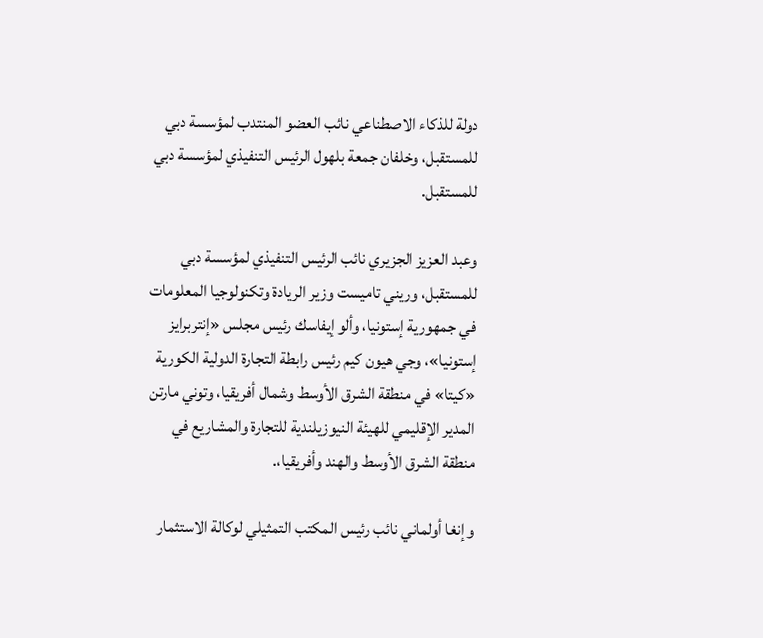دولة للذكاء الاصطناعي نائب العضو المنتدب لمؤسسة دبي للمستقبل، وخلفان جمعة بلهول الرئيس التنفيذي لمؤسسة دبي للمستقبل.

وعبد العزيز الجزيري نائب الرئيس التنفيذي لمؤسسة دبي للمستقبل، وريني تاميست وزير الريادة وتكنولوجيا المعلومات في جمهورية إستونيا، وألو إيفاسك رئيس مجلس «إنتربرايز إستونيا»، وجي هيون كيم رئيس رابطة التجارة الدولية الكورية «كيتا» في منطقة الشرق الأوسط وشمال أفريقيا، وتوني مارتن المدير الإقليمي للهيئة النيوزيلندية للتجارة والمشاريع في منطقة الشرق الأوسط والهند وأفريقيا،.

وإنغا أولماني نائب رئيس المكتب التمثيلي لوكالة الاستثمار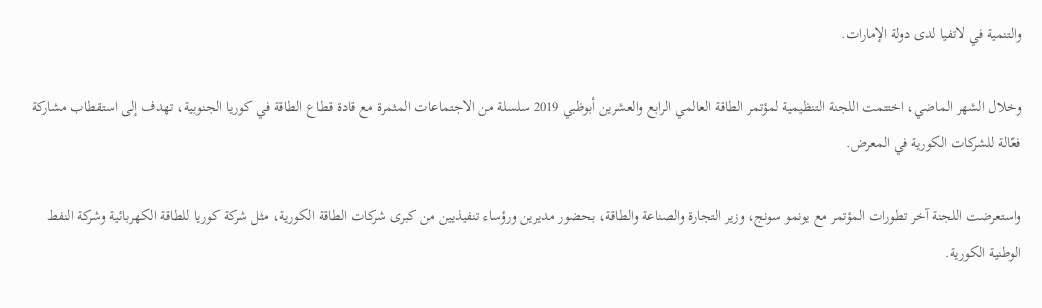والتنمية في لاتفيا لدى دولة الإمارات.

وخلال الشهر الماضي، اختتمت اللجنة التنظيمية لمؤتمر الطاقة العالمي الرابع والعشرين أبوظبي 2019 سلسلة من الاجتماعات المثمرة مع قادة قطاع الطاقة في كوريا الجنوبية، تهدف إلى استقطاب مشاركة فعّالة للشركات الكورية في المعرض.

واستعرضت اللجنة آخر تطورات المؤتمر مع يونمو سونج، وزير التجارة والصناعة والطاقة، بحضور مديرين ورؤساء تنفيذيين من كبرى شركات الطاقة الكورية، مثل شركة كوريا للطاقة الكهربائية وشركة النفط الوطنية الكورية.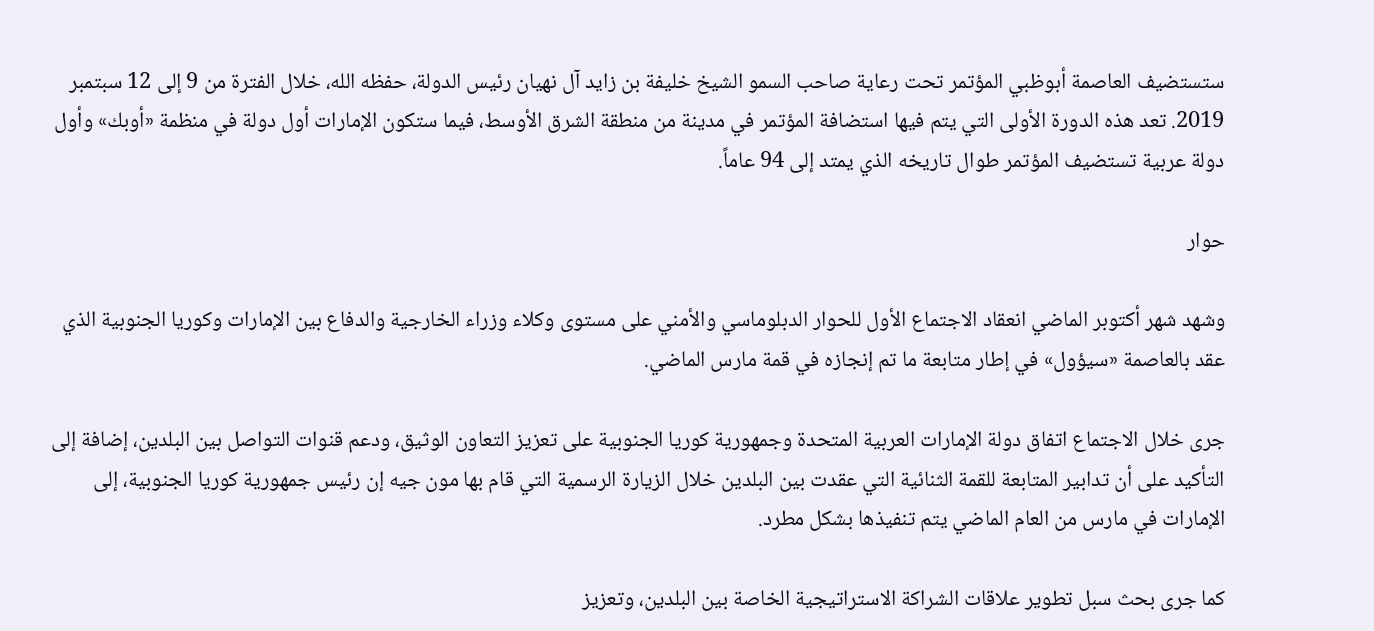ستستضيف العاصمة أبوظبي المؤتمر تحت رعاية صاحب السمو الشيخ خليفة بن زايد آل نهيان رئيس الدولة، حفظه الله، خلال الفترة من 9 إلى 12 سبتمبر 2019. تعد هذه الدورة الأولى التي يتم فيها استضافة المؤتمر في مدينة من منطقة الشرق الأوسط، فيما ستكون الإمارات أول دولة في منظمة «أوبك» وأول دولة عربية تستضيف المؤتمر طوال تاريخه الذي يمتد إلى 94 عاماً.

حوار

وشهد شهر أكتوبر الماضي انعقاد الاجتماع الأول للحوار الدبلوماسي والأمني على مستوى وكلاء وزراء الخارجية والدفاع بين الإمارات وكوريا الجنوبية الذي عقد بالعاصمة «سيؤول» في إطار متابعة ما تم إنجازه في قمة مارس الماضي.

جرى خلال الاجتماع اتفاق دولة الإمارات العربية المتحدة وجمهورية كوريا الجنوبية على تعزيز التعاون الوثيق، ودعم قنوات التواصل بين البلدين، إضافة إلى التأكيد على أن تدابير المتابعة للقمة الثنائية التي عقدت بين البلدين خلال الزيارة الرسمية التي قام بها مون جيه إن رئيس جمهورية كوريا الجنوبية، إلى الإمارات في مارس من العام الماضي يتم تنفيذها بشكل مطرد.

كما جرى بحث سبل تطوير علاقات الشراكة الاستراتيجية الخاصة بين البلدين، وتعزيز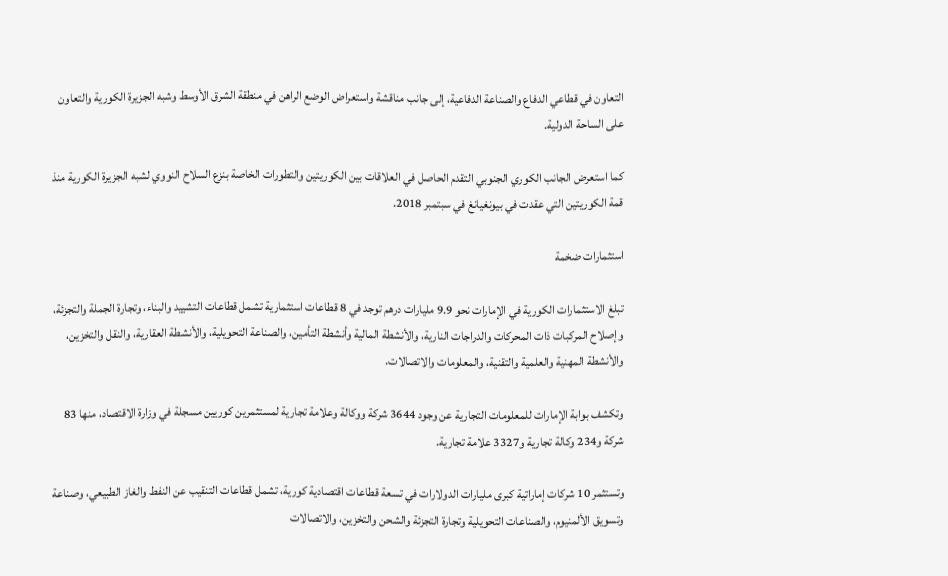التعاون في قطاعي الدفاع والصناعة الدفاعية، إلى جانب مناقشة واستعراض الوضع الراهن في منطقة الشرق الأوسط وشبه الجزيرة الكورية والتعاون على الساحة الدولية.

كما استعرض الجانب الكوري الجنوبي التقدم الحاصل في العلاقات بين الكوريتين والتطورات الخاصة بنزع السلاح النووي لشبه الجزيرة الكورية منذ قمة الكوريتين التي عقدت في بيونغيانغ في سبتمبر 2018.

استثمارات ضخمة

تبلغ الاستثمارات الكورية في الإمارات نحو 9.9 مليارات درهم توجد في 8 قطاعات استثمارية تشمل قطاعات التشييد والبناء، وتجارة الجملة والتجزئة، وإصلاح المركبات ذات المحركات والدراجات النارية، والأنشطة المالية وأنشطة التأمين، والصناعة التحويلية، والأنشطة العقارية، والنقل والتخزين، والأنشطة المهنية والعلمية والتقنية، والمعلومات والاتصالات.

وتكشف بوابة الإمارات للمعلومات التجارية عن وجود 3644 شركة ووكالة وعلامة تجارية لمستثمرين كوريين مسجلة في وزارة الاقتصاد، منها 83 شركة و234 وكالة تجارية و3327 علامة تجارية.

وتستثمر 10 شركات إماراتية كبرى مليارات الدولارات في تسعة قطاعات اقتصادية كورية، تشمل قطاعات التنقيب عن النفط والغاز الطبيعي، وصناعة وتسويق الألمنيوم، والصناعات التحويلية وتجارة التجزئة والشحن والتخزين، والاتصالات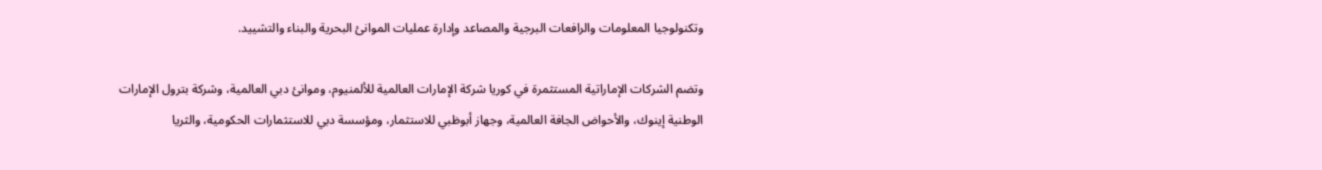وتكنولوجيا المعلومات والرافعات البرجية والمصاعد وإدارة عمليات الموانئ البحرية والبناء والتشييد.

وتضم الشركات الإماراتية المستثمرة في كوريا شركة الإمارات العالمية للألمنيوم، وموانئ دبي العالمية، وشركة بترول الإمارات الوطنية إينوك، والأحواض الجافة العالمية، وجهاز أبوظبي للاستثمار، ومؤسسة دبي للاستثمارات الحكومية، والثريا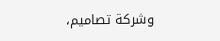وشركة تصاميم،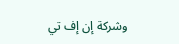وشركة إن إف تي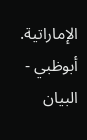الإماراتية. أبوظبي - البيان